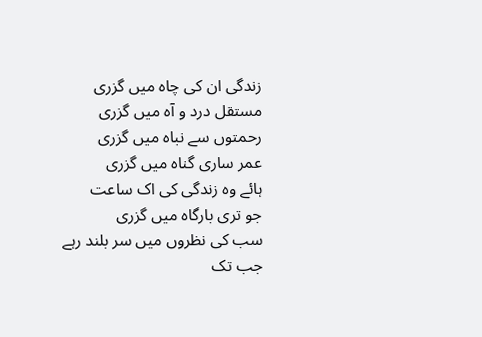زندگی ان کی چاہ میں گزری
مستقل درد و آہ میں گزری
رحمتوں سے نباہ میں گزری
عمر ساری گناہ میں گزری
ہائے وہ زندگی کی اک ساعت
جو تری بارگاہ میں گزری
سب کی نظروں میں سر بلند رہے
جب تک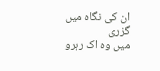ان کی نگاہ میں گزری
میں وہ اک رہرو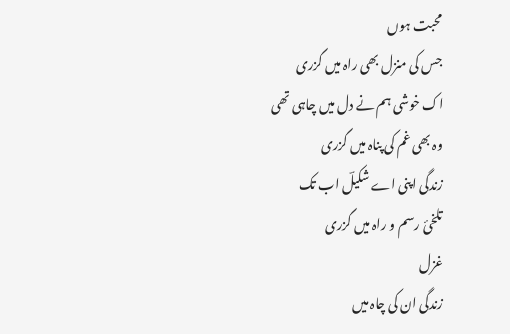محبت ہوں
جس کی منزل بھی راہ میں گزری
اک خوشی ہم نے دل میں چاہی تھی
وہ بھی غم کی پناہ میں گزری
زندگی اپنی اے شکیلؔ اب تک
تلخیٔ رسم و راہ میں گزری
غزل
زندگی ان کی چاہ میں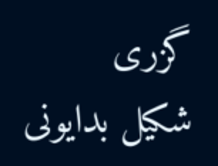گزری
شکیل بدایونی